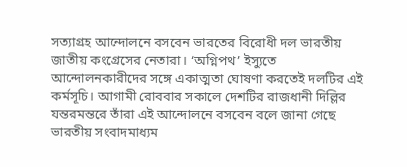সত্যাগ্রহ আন্দোলনে বসবেন ভারতের বিরোধী দল ভারতীয় জাতীয় কংগ্রেসের নেতারা। ‘অগ্নিপথ’ ইস্যুতে আন্দোলনকারীদের সঙ্গে একাত্মতা ঘোষণা করতেই দলটির এই কর্মসূচি। আগামী রোববার সকালে দেশটির রাজধানী দিল্লির যন্তরমন্তরে তাঁরা এই আন্দোলনে বসবেন বলে জানা গেছে ভারতীয় সংবাদমাধ্যম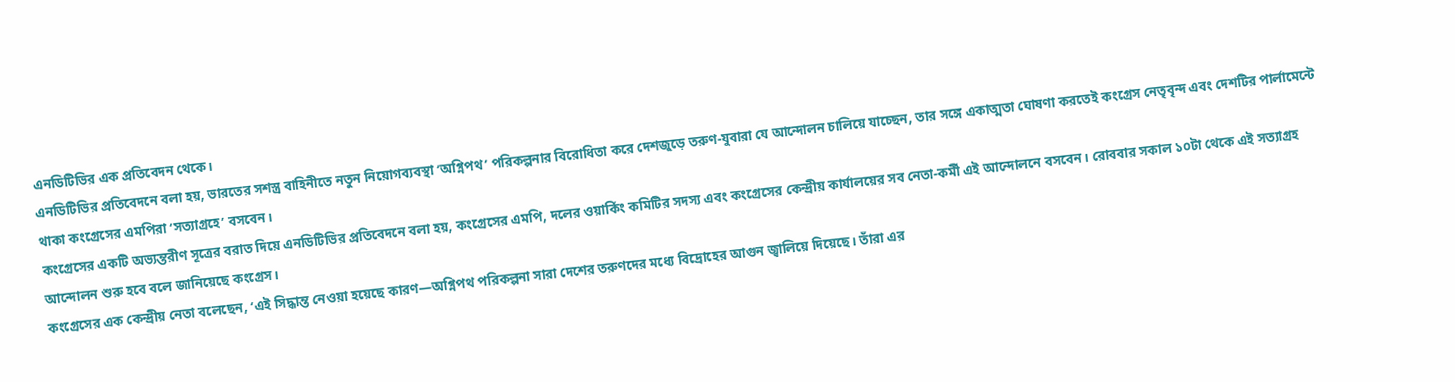এনডিটিভির এক প্রতিবেদন থেকে।
এনডিটিভির প্রতিবেদনে বলা হয়, ভারতের সশস্ত্র বাহিনীতে নতুন নিয়োগব্যবস্থা ‘অগ্নিপথ’ পরিকল্পনার বিরোধিতা করে দেশজুড়ে তরুণ-যুবারা যে আন্দোলন চালিয়ে যাচ্ছেন, তার সঙ্গে একাত্মতা ঘোষণা করতেই কংগ্রেস নেতৃবৃন্দ এবং দেশটির পার্লামেন্টে থাকা কংগ্রেসের এমপিরা ‘সত্যাগ্রহে’ বসবেন।
কংগ্রেসের একটি অভ্যন্তরীণ সূত্রের বরাত দিয়ে এনডিটিভির প্রতিবেদনে বলা হয়, কংগ্রেসের এমপি, দলের ওয়ার্কিং কমিটির সদস্য এবং কংগ্রেসের কেন্দ্রীয় কার্যালয়ের সব নেতা-কর্মী এই আন্দোলনে বসবেন। রোববার সকাল ১০টা থেকে এই সত্যাগ্রহ আন্দোলন শুরু হবে বলে জানিয়েছে কংগ্রেস।
কংগ্রেসের এক কেন্দ্রীয় নেতা বলেছেন, ‘এই সিদ্ধান্ত নেওয়া হয়েছে কারণ—অগ্নিপথ পরিকল্পনা সারা দেশের তরুণদের মধ্যে বিদ্রোহের আগুন জ্বালিয়ে দিয়েছে। তাঁরা এর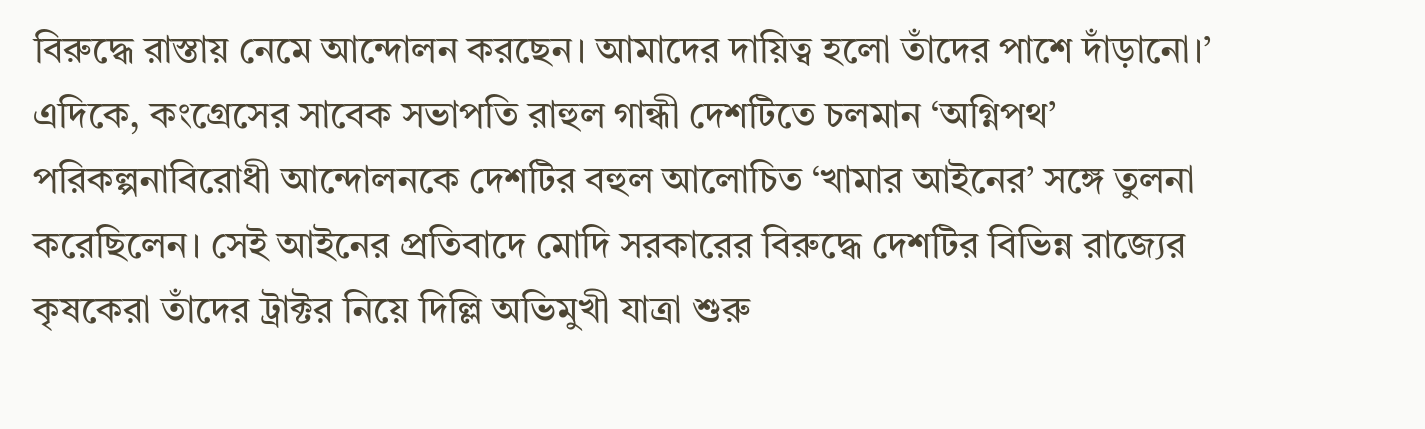বিরুদ্ধে রাস্তায় নেমে আন্দোলন করছেন। আমাদের দায়িত্ব হলো তাঁদের পাশে দাঁড়ানো।’
এদিকে, কংগ্রেসের সাবেক সভাপতি রাহুল গান্ধী দেশটিতে চলমান ‘অগ্নিপথ’ পরিকল্পনাবিরোধী আন্দোলনকে দেশটির বহুল আলোচিত ‘খামার আইনের’ সঙ্গে তুলনা করেছিলেন। সেই আইনের প্রতিবাদে মোদি সরকারের বিরুদ্ধে দেশটির বিভিন্ন রাজ্যের কৃষকেরা তাঁদের ট্রাক্টর নিয়ে দিল্লি অভিমুখী যাত্রা শুরু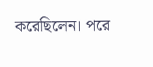করেছিলেন। পরে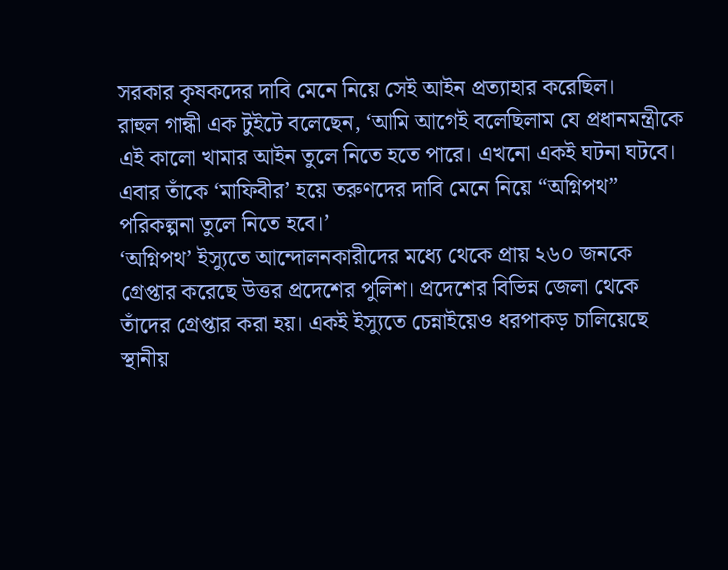সরকার কৃষকদের দাবি মেনে নিয়ে সেই আইন প্রত্যাহার করেছিল।
রাহুল গান্ধী এক টুইটে বলেছেন, ‘আমি আগেই বলেছিলাম যে প্রধানমন্ত্রীকে এই কালো খামার আইন তুলে নিতে হতে পারে। এখনো একই ঘটনা ঘটবে। এবার তাঁকে ‘মাফিবীর’ হয়ে তরুণদের দাবি মেনে নিয়ে “অগ্নিপথ” পরিকল্পনা তুলে নিতে হবে।’
‘অগ্নিপথ’ ইস্যুতে আন্দোলনকারীদের মধ্যে থেকে প্রায় ২৬০ জনকে গ্রেপ্তার করেছে উত্তর প্রদেশের পুলিশ। প্রদেশের বিভিন্ন জেলা থেকে তাঁদের গ্রেপ্তার করা হয়। একই ইস্যুতে চেন্নাইয়েও ধরপাকড় চালিয়েছে স্থানীয়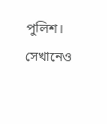পুলিশ। সেখানেও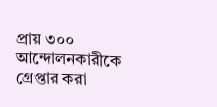প্রায় ৩০০ আন্দোলনকারীকে গ্রেপ্তার করা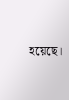হয়েছে।